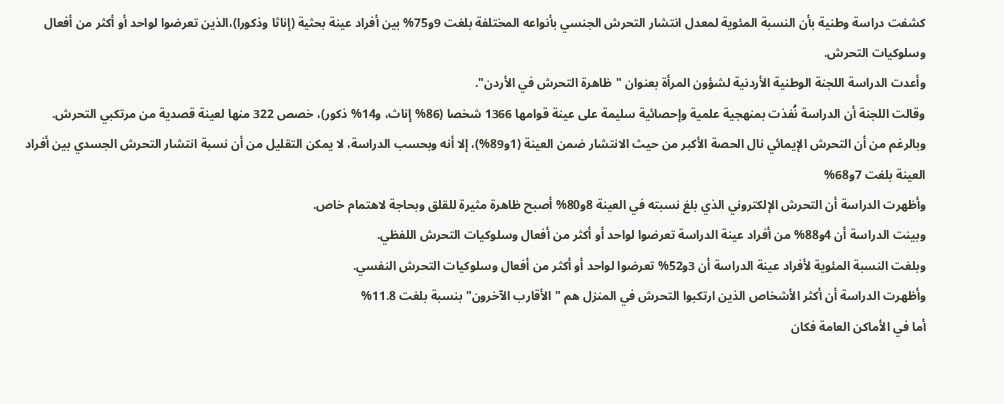كشفت دراسة وطنية بأن النسبة المئوية لمعدل انتشار التحرش الجنسي بأنواعه المختلفة بلغت 9و75% بين أفراد عينة بحثية (إناثا وذكورا)،الذين تعرضوا لواحد أو أكثر من أفعال وسلوكيات التحرش.
وأعدت الدراسة اللجنة الوطنية الأردنية لشؤون المرأة بعنوان "ظاهرة التحرش في الأردن".
وقالت اللجنة أن الدراسة نُفذت بمنهجية علمية وإحصائية سليمة على عينة قوامها 1366 شخصا (86% إناث، و14% ذكور)، خصص 322 منها لعينة قصدية من مرتكبي التحرش.
وبالرغم من أن التحرش الإيمائي نال الحصة الأكبر من حيث الانتشار ضمن العينة (1و89%)، إلا أنه وبحسب الدراسة، لا يمكن التقليل من أن نسبة انتشار التحرش الجسدي بين أفراد العينة بلغت 7و68%
وأظهرت الدراسة أن التحرش الإلكتروني الذي بلغ نسبته في العينة 8و80% أصبح ظاهرة مثيرة للقلق وبحاجة لاهتمام خاص.
وبينت الدراسة أن 4و88% من أفراد عينة الدراسة تعرضوا لواحد أو أكثر من أفعال وسلوكيات التحرش اللفظي.
وبلغت النسبة المئوية لأفراد عينة الدراسة أن 3و52% تعرضوا لواحد أو أكثر من أفعال وسلوكيات التحرش النفسي.
وأظهرت الدراسة أن أكثر الأشخاص الذين ارتكبوا التحرش في المنزل هم "الأقارب الآخرون" بنسبة بلغت 11.8%
أما في الأماكن العامة فكان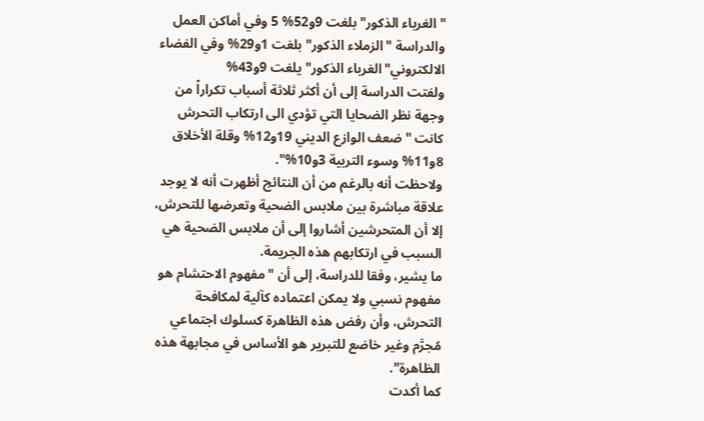"الغرباء الذكور" بلغت 9و52% 5 وفي أماكن العمل والدراسة "الزملاء الذكور" بلغت 1و29% وفي الفضاء الالكتروني"الغرباء الذكور" يلغت 9و43%
ولفتت الدراسة إلى أن أكثر ثلاثة أسباب تكراراً من وجهة نظر الضحايا التي تؤدي الى ارتكاب التحرش كانت "ضعف الوازع الديني 19و12% وقلة الأخلاق 8و11% وسوء التربية 3و10%".
ولاحظت أنه بالرغم من أن النتائج أظهرت أنه لا يوجد علاقة مباشرة بين ملابس الضحية وتعرضها للتحرش، إلا أن المتحرشين أشاروا إلى أن ملابس الضحية هي السبب في ارتكابهم هذه الجريمة.
ما يشير، وفقا للدراسة، إلى أن "مفهوم الاحتشام هو مفهوم نسبي ولا يمكن اعتماده كآلية لمكافحة التحرش، وأن رفض هذه الظاهرة كسلوك اجتماعي مُجرَّم وغير خاضع للتبرير هو الأساس في مجابهة هذه الظاهرة".
كما أكدت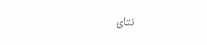نتائ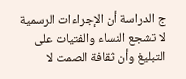ج الدراسة أن الإجراءات الرسمية لا تشجع النساء والفتيات على التبليغ وأن ثقافة الصمت لا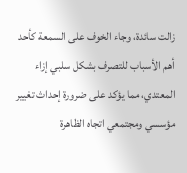زالت سائدة، وجاء الخوف على السمعة كأحد أهم الأسباب للتصرف بشكل سلبي إزاء المعتدي، مما يؤكد على ضرورة إحداث تغيير مؤسسي ومجتمعي اتجاه الظاهرة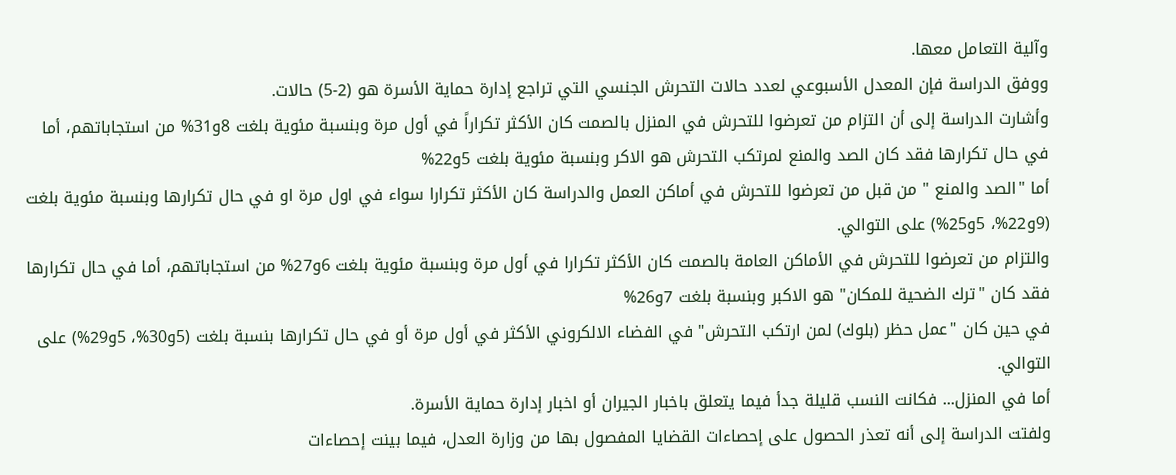وآلية التعامل معها.
ووفق الدراسة فإن المعدل الأسبوعي لعدد حالات التحرش الجنسي التي تراجع إدارة حماية الأسرة هو (2-5) حالات.
وأشارت الدراسة إلى أن التزام من تعرضوا للتحرش في المنزل بالصمت كان الأكثر تكراراً في أول مرة وبنسبة مئوية بلغت 8و31% من استجاباتهم، أما في حال تكرارها فقد كان الصد والمنع لمرتكب التحرش هو الاكر وبنسبة مئوية بلغت 5و22%
أما "الصد والمنع " من قبل من تعرضوا للتحرش في أماكن العمل والدراسة كان الأكثر تكرارا سواء في اول مرة او في حال تكرارها وبنسبة مئوية بلغت (9و22%، 5و25%) على التوالي.
والتزام من تعرضوا للتحرش في الأماكن العامة بالصمت كان الأكثر تكرارا في أول مرة وبنسبة مئوية بلغت 6و27% من استجاباتهم، أما في حال تكرارها فقد كان "ترك الضحية للمكان" هو الاكبر وبنسبة بلغت 7و26%
في حين كان "عمل حظر (بلوك) لمن ارتكب التحرش" في الفضاء الالكروني الأكثر في أول مرة أو في حال تكرارها بنسبة بلغت (5و30%، 5و29%) على التوالي.
أما في المنزل... فكانت النسب قليلة جدأ فيما يتعلق باخبار الجيران أو اخبار إدارة حماية الأسرة.
ولفتت الدراسة إلى أنه تعذر الحصول على إحصاءات القضايا المفصول بها من وزارة العدل، فيما بينت إحصاءات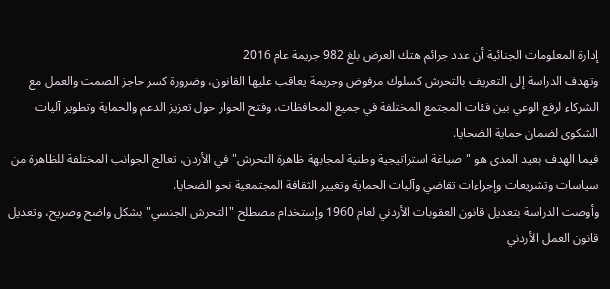إدارة المعلومات الجنائية أن عدد جرائم هتك العرض بلغ 982 جريمة عام 2016
وتهدف الدراسة إلى التعريف بالتحرش كسلوك مرفوض وجريمة يعاقب عليها القانون، وضرورة كسر حاجز الصمت والعمل مع الشركاء لرفع الوعي بين فئات المجتمع المختلفة في جميع المحافظات، وفتح الحوار حول تعزيز الدعم والحماية وتطوير آليات الشكوى لضمان حماية الضحايا.
فيما الهدف بعيد المدى هو "صياغة استراتيجية وطنية لمجابهة ظاهرة التحرش" في الأردن، تعالج الجوانب المختلفة للظاهرة من سياسات وتشريعات وإجراءات تقاضي وآليات الحماية وتغيير الثقافة المجتمعية نحو الضحايا.
وأوصت الدراسة بتعديل قانون العقوبات الأردني لعام 1960 وإستخدام مصطلح "التحرش الجنسي" بشكل واضح وصريح، وتعديل قانون العمل الأردني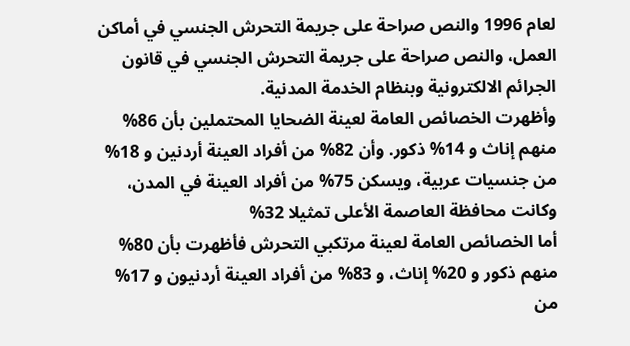لعام 1996 والنص صراحة على جريمة التحرش الجنسي في أماكن العمل، والنص صراحة على جريمة التحرش الجنسي في قانون الجرائم الالكترونية وبنظام الخدمة المدنية.
وأظهرت الخصائص العامة لعينة الضحايا المحتملين بأن 86% منهم إناث و 14% ذكور. وأن 82% من أفراد العينة أردنين و 18% من جنسيات عربية، ويسكن 75% من أفراد العينة في المدن، وكانت محافظة العاصمة الأعلى تمثيلا 32%
أما الخصائص العامة لعينة مرتكبي التحرش فأظهرت بأن 80% منهم ذكور و 20% إناث، و 83% من أفراد العينة أردنيون و 17% من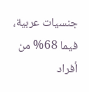جنسيات عربية، فيما 68% من أفراد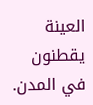العينة يقطنون في المدن.